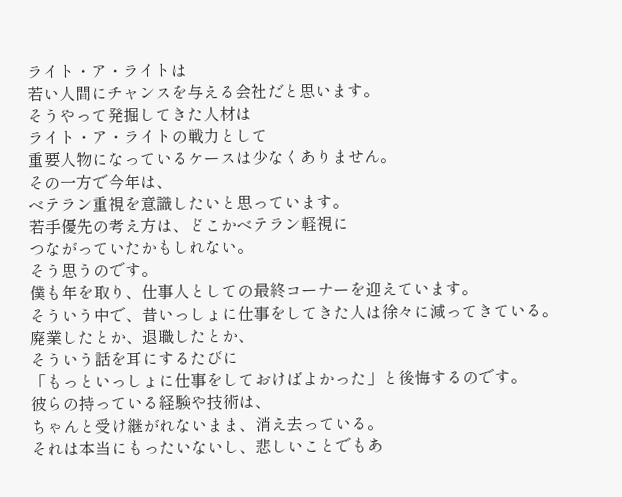ライト・ア・ライトは
若い人間にチャンスを与える会社だと思います。
そうやって発掘してきた人材は
ライト・ア・ライトの戦力として
重要人物になっているケースは少なくありません。
その一方で今年は、
ベテラン重視を意識したいと思っています。
若手優先の考え方は、どこかベテラン軽視に
つながっていたかもしれない。
そう思うのです。
僕も年を取り、仕事人としての最終コーナーを迎えています。
そういう中で、昔いっしょに仕事をしてきた人は徐々に減ってきている。
廃業したとか、退職したとか、
そういう話を耳にするたびに
「もっといっしょに仕事をしておけばよかった」と後悔するのです。
彼らの持っている経験や技術は、
ちゃんと受け継がれないまま、消え去っている。
それは本当にもったいないし、悲しいことでもあ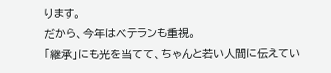ります。
だから、今年はベテランも重視。
「継承」にも光を当てて、ちゃんと若い人間に伝えてい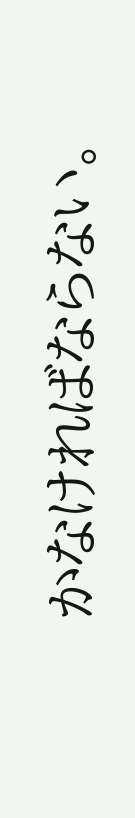かなければならない。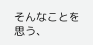そんなことを思う、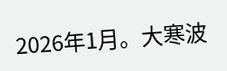2026年1月。大寒波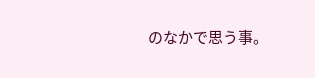のなかで思う事。